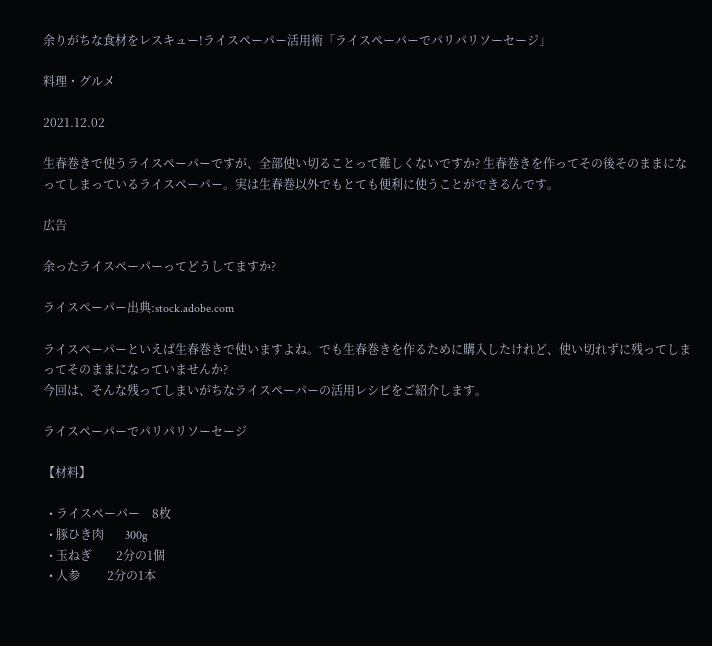余りがちな食材をレスキュー!ライスペーパー活用術「ライスペーパーでパリパリソーセージ」

料理・グルメ

2021.12.02

生春巻きで使うライスペーパーですが、全部使い切ることって難しくないですか? 生春巻きを作ってその後そのままになってしまっているライスペーパー。実は生春巻以外でもとても便利に使うことができるんです。

広告

余ったライスペーパーってどうしてますか?

ライスペーパー出典:stock.adobe.com

ライスペーパーといえば生春巻きで使いますよね。でも生春巻きを作るために購入したけれど、使い切れずに残ってしまってそのままになっていませんか?
今回は、そんな残ってしまいがちなライスペーパーの活用レシピをご紹介します。

ライスペーパーでパリパリソーセージ

【材料】

  • ライスペーパー    8枚
  • 豚ひき肉       300g
  • 玉ねぎ        2分の1個
  • 人参         2分の1本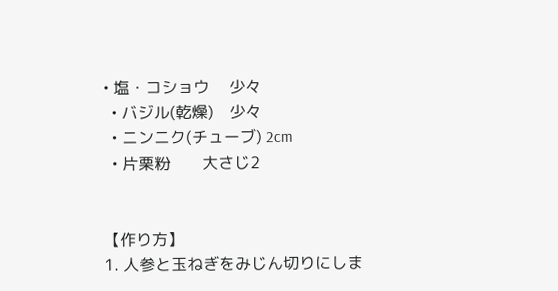• 塩・コショウ     少々
  • バジル(乾燥)    少々
  • ニンニク(チューブ) 2cm
  • 片栗粉        大さじ2


【作り方】
1. 人参と玉ねぎをみじん切りにしま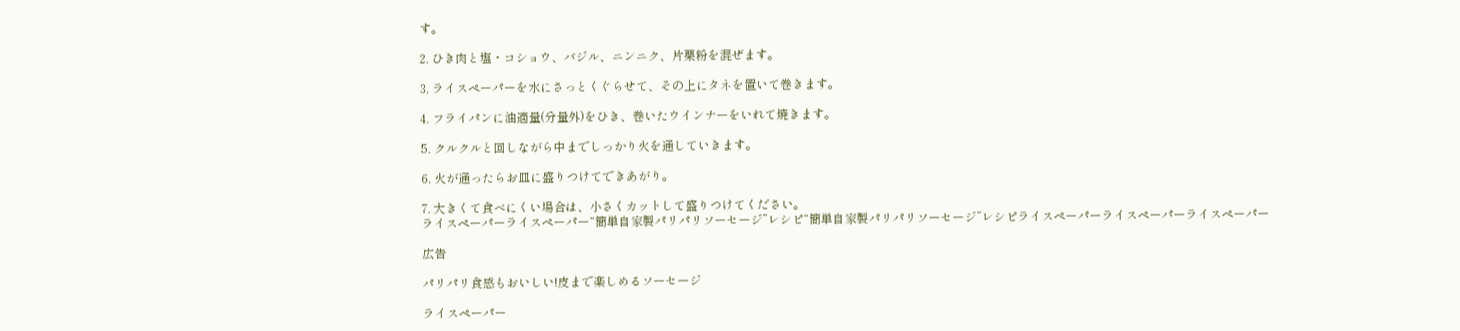す。

2. ひき肉と塩・コショウ、バジル、ニンニク、片栗粉を混ぜます。

3. ライスペーパーを水にさっとくぐらせて、その上にタネを置いて巻きます。

4. フライパンに油適量(分量外)をひき、巻いたウインナーをいれて焼きます。

5. クルクルと回しながら中までしっかり火を通していきます。

6. 火が通ったらお皿に盛りつけてできあがり。

7. 大きくて食べにくい場合は、小さくカットして盛りつけてください。
ライスペーパーライスペーパー“簡単自家製パリパリソーセージ”レシピ“簡単自家製パリパリソーセージ”レシピライスペーパーライスペーパーライスペーパー

広告

パリパリ食感もおいしい!皮まで楽しめるソーセージ

ライスペーパー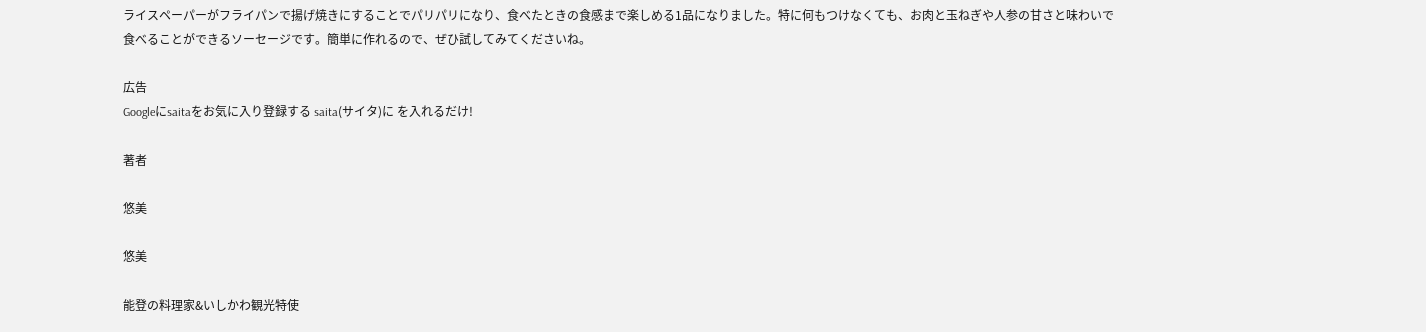ライスペーパーがフライパンで揚げ焼きにすることでパリパリになり、食べたときの食感まで楽しめる1品になりました。特に何もつけなくても、お肉と玉ねぎや人参の甘さと味わいで食べることができるソーセージです。簡単に作れるので、ぜひ試してみてくださいね。

広告
Googleにsaitaをお気に入り登録する saita(サイタ)に を入れるだけ!

著者

悠美

悠美

能登の料理家&いしかわ観光特使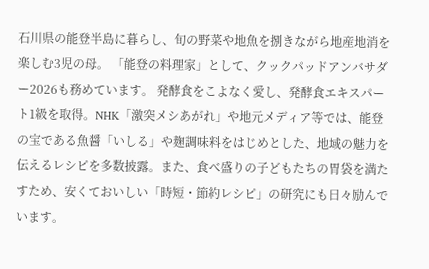石川県の能登半島に暮らし、旬の野菜や地魚を捌きながら地産地消を楽しむ3児の母。 「能登の料理家」として、クックパッドアンバサダー2026も務めています。 発酵食をこよなく愛し、発酵食エキスパート1級を取得。NHK「激突メシあがれ」や地元メディア等では、能登の宝である魚醤「いしる」や麹調味料をはじめとした、地域の魅力を伝えるレシピを多数披露。また、食べ盛りの子どもたちの胃袋を満たすため、安くておいしい「時短・節約レシピ」の研究にも日々励んでいます。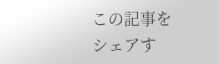この記事をシェアす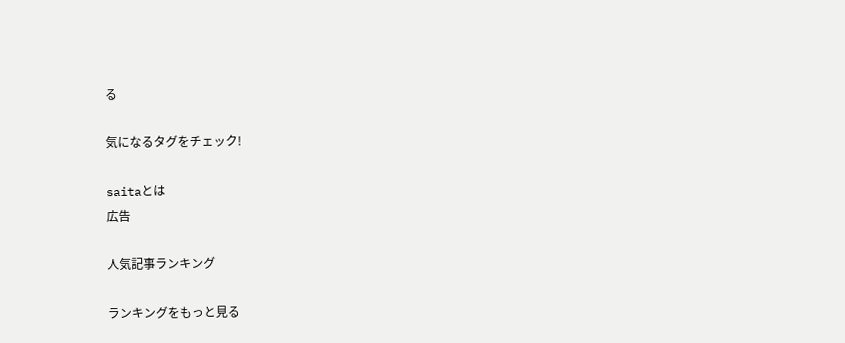る

気になるタグをチェック!

saitaとは
広告

人気記事ランキング

ランキングをもっと見る